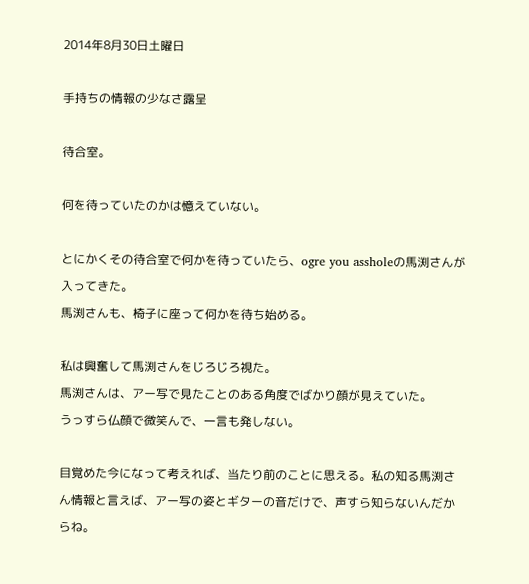2014年8月30日土曜日

手持ちの情報の少なさ露呈

待合室。

何を待っていたのかは憶えていない。

とにかくその待合室で何かを待っていたら、ogre you assholeの馬渕さんが入ってきた。
馬渕さんも、椅子に座って何かを待ち始める。

私は興奮して馬渕さんをじろじろ視た。
馬渕さんは、アー写で見たことのある角度でばかり顔が見えていた。
うっすら仏顔で微笑んで、一言も発しない。

目覚めた今になって考えれば、当たり前のことに思える。私の知る馬渕さん情報と言えば、アー写の姿とギターの音だけで、声すら知らないんだからね。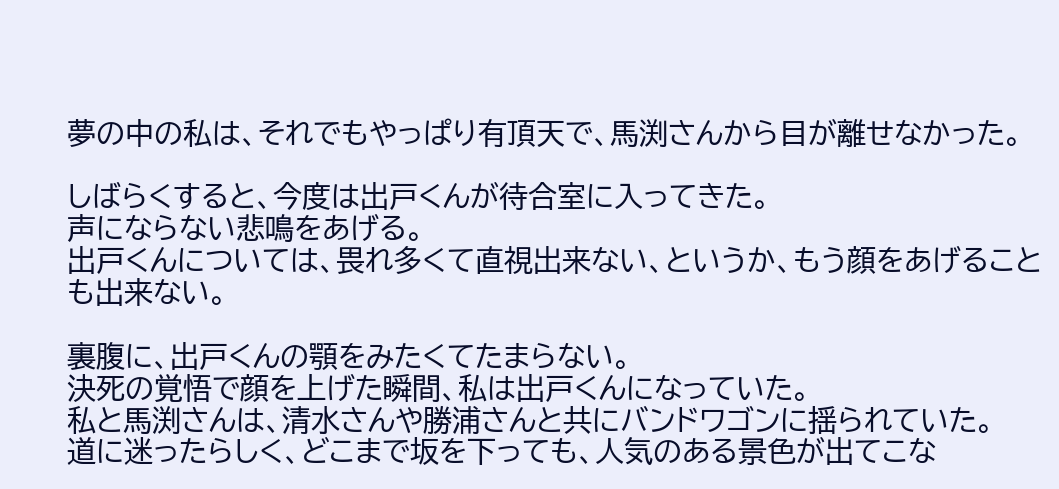夢の中の私は、それでもやっぱり有頂天で、馬渕さんから目が離せなかった。

しばらくすると、今度は出戸くんが待合室に入ってきた。
声にならない悲鳴をあげる。
出戸くんについては、畏れ多くて直視出来ない、というか、もう顔をあげることも出来ない。

裏腹に、出戸くんの顎をみたくてたまらない。
決死の覚悟で顔を上げた瞬間、私は出戸くんになっていた。
私と馬渕さんは、清水さんや勝浦さんと共にバンドワゴンに揺られていた。
道に迷ったらしく、どこまで坂を下っても、人気のある景色が出てこな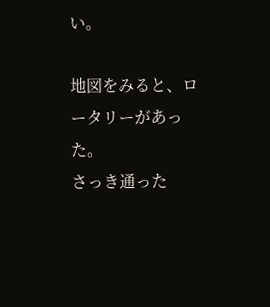い。

地図をみると、ロータリーがあった。
さっき通った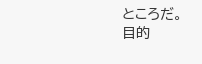ところだ。
目的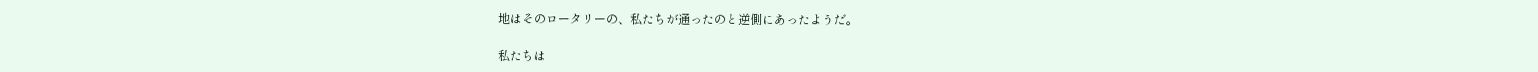地はそのロータリーの、私たちが通ったのと逆側にあったようだ。

私たちは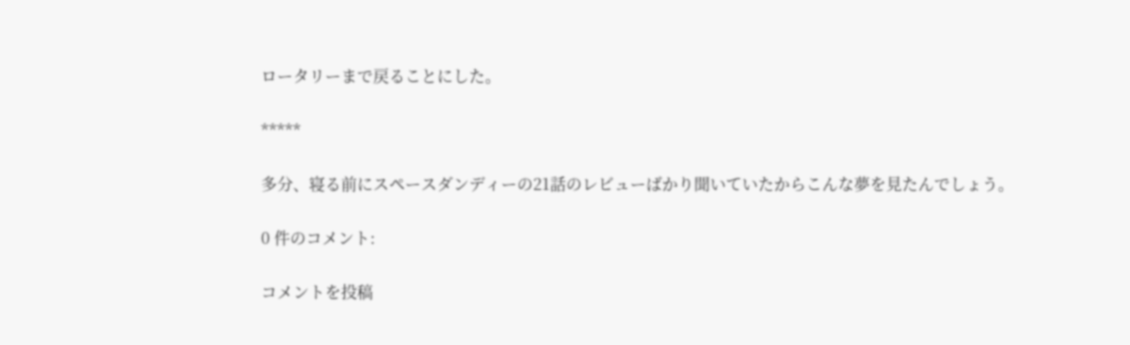ロータリーまで戻ることにした。

*****

多分、寝る前にスペースダンディーの21話のレビューばかり聞いていたからこんな夢を見たんでしょう。

0 件のコメント:

コメントを投稿